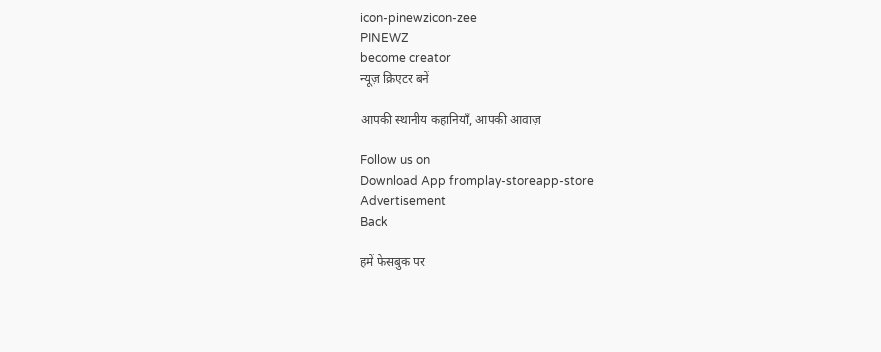icon-pinewzicon-zee
PINEWZ
become creator
न्यूज़ क्रिएटर बनें

आपकी स्थानीय कहानियाँ, आपकी आवाज़

Follow us on
Download App fromplay-storeapp-store
Advertisement
Back

हमें फेसबुक पर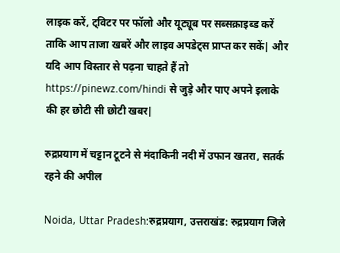लाइक करें, ट्विटर पर फॉलो और यूट्यूब पर सब्सक्राइब्ड करें ताकि आप ताजा खबरें और लाइव अपडेट्स प्राप्त कर सकें| और यदि आप विस्तार से पढ़ना चाहते हैं तो https://pinewz.com/hindi से जुड़े और पाए अपने इलाके की हर छोटी सी छोटी खबर|

रुद्रप्रयाग में चट्टान टूटने से मंदाकिनी नदी में उफान खतरा, सतर्क रहने की अपील

Noida, Uttar Pradesh:रुद्रप्रयाग, उत्तराखंड: रुद्रप्रयाग जिले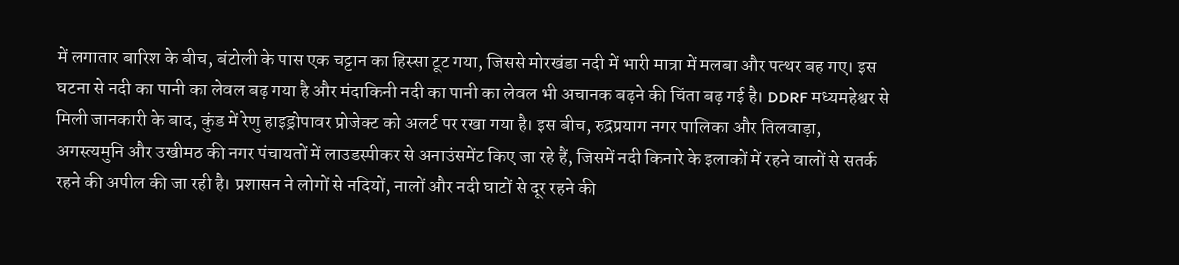में लगातार बारिश के बीच, बंटोली के पास एक चट्टान का हिस्सा टूट गया, जिससे मोरखंडा नदी में भारी मात्रा में मलबा और पत्थर बह गए। इस घटना से नदी का पानी का लेवल बढ़ गया है और मंदाकिनी नदी का पानी का लेवल भी अचानक बढ़ने की चिंता बढ़ गई है। DDRF मध्यमहेश्वर से मिली जानकारी के बाद, कुंड में रेणु हाइड्रोपावर प्रोजेक्ट को अलर्ट पर रखा गया है। इस बीच, रुद्रप्रयाग नगर पालिका और तिलवाड़ा, अगस्त्यमुनि और उखीमठ की नगर पंचायतों में लाउडस्पीकर से अनाउंसमेंट किए जा रहे हैं, जिसमें नदी किनारे के इलाकों में रहने वालों से सतर्क रहने की अपील की जा रही है। प्रशासन ने लोगों से नदियों, नालों और नदी घाटों से दूर रहने की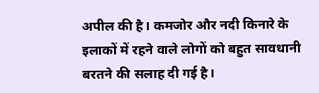अपील की है। कमजोर और नदी किनारे के इलाकों में रहने वाले लोगों को बहुत सावधानी बरतने की सलाह दी गई है।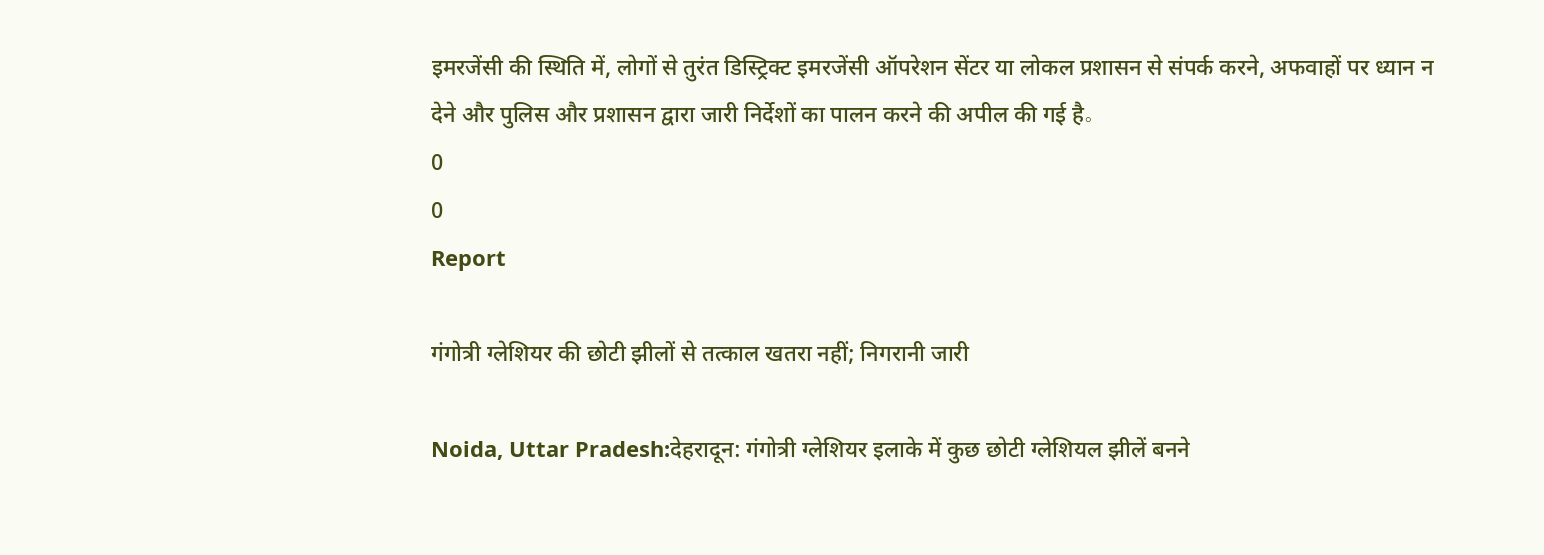इमरजेंसी की स्थिति में, लोगों से तुरंत डिस्ट्रिक्ट इमरजेंसी ऑपरेशन सेंटर या लोकल प्रशासन से संपर्क करने, अफवाहों पर ध्यान न देने और पुलिस और प्रशासन द्वारा जारी निर्देशों का पालन करने की अपील की गई है。
0
0
Report

गंगोत्री ग्लेशियर की छोटी झीलों से तत्काल खतरा नहीं; निगरानी जारी

Noida, Uttar Pradesh:देहरादून: गंगोत्री ग्लेशियर इलाके में कुछ छोटी ग्लेशियल झीलें बनने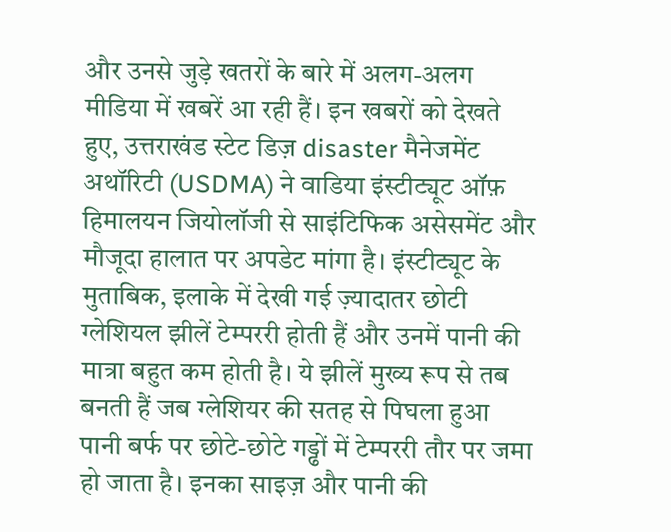और उनसे जुड़े खतरों के बारे में अलग-अलग मीडिया में खबरें आ रही हैं। इन खबरों को देखते हुए, उत्तराखंड स्टेट डिज़ disaster मैनेजमेंट अथॉरिटी (USDMA) ने वाडिया इंस्टीट्यूट ऑफ़ हिमालयन जियोलॉजी से साइंटिफिक असेसमेंट और मौजूदा हालात पर अपडेट मांगा है। इंस्टीट्यूट के मुताबिक, इलाके में देखी गई ज़्यादातर छोटी ग्लेशियल झीलें टेम्पररी होती हैं और उनमें पानी की मात्रा बहुत कम होती है। ये झीलें मुख्य रूप से तब बनती हैं जब ग्लेशियर की सतह से पिघला हुआ पानी बर्फ पर छोटे-छोटे गड्ढों में टेम्पररी तौर पर जमा हो जाता है। इनका साइज़ और पानी की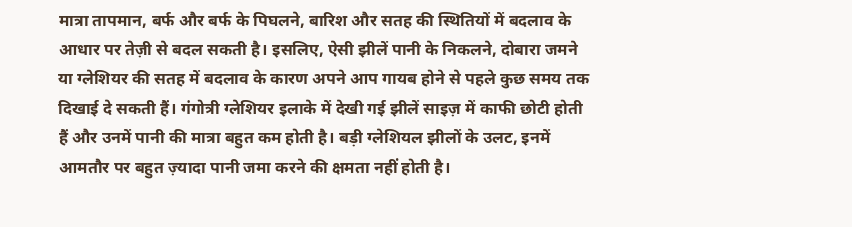मात्रा तापमान, बर्फ और बर्फ के पिघलने, बारिश और सतह की स्थितियों में बदलाव के आधार पर तेज़ी से बदल सकती है। इसलिए, ऐसी झीलें पानी के निकलने, दोबारा जमने या ग्लेशियर की सतह में बदलाव के कारण अपने आप गायब होने से पहले कुछ समय तक दिखाई दे सकती हैं। गंगोत्री ग्लेशियर इलाके में देखी गई झीलें साइज़ में काफी छोटी होती हैं और उनमें पानी की मात्रा बहुत कम होती है। बड़ी ग्लेशियल झीलों के उलट, इनमें आमतौर पर बहुत ज़्यादा पानी जमा करने की क्षमता नहीं होती है।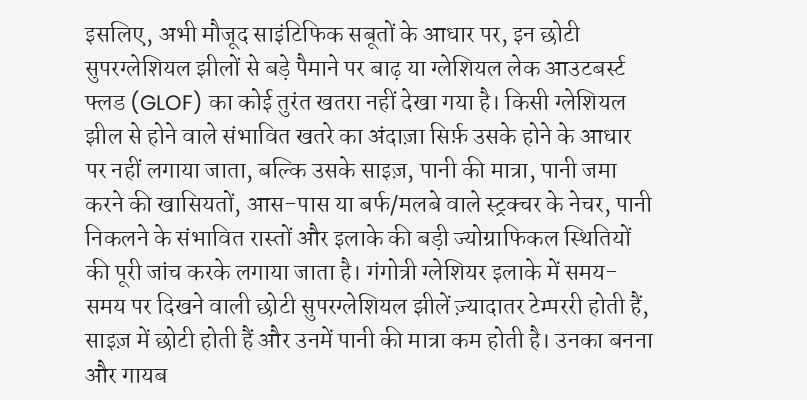इसलिए, अभी मौजूद साइंटिफिक सबूतों के आधार पर, इन छोटी सुपरग्लेशियल झीलों से बड़े पैमाने पर बाढ़ या ग्लेशियल लेक आउटबर्स्ट फ्लड (GLOF) का कोई तुरंत खतरा नहीं देखा गया है। किसी ग्लेशियल झील से होने वाले संभावित खतरे का अंदाज़ा सिर्फ़ उसके होने के आधार पर नहीं लगाया जाता, बल्कि उसके साइज़, पानी की मात्रा, पानी जमा करने की खासियतों, आस-पास या बर्फ/मलबे वाले स्ट्रक्चर के नेचर, पानी निकलने के संभावित रास्तों और इलाके की बड़ी ज्योग्राफिकल स्थितियों की पूरी जांच करके लगाया जाता है। गंगोत्री ग्लेशियर इलाके में समय-समय पर दिखने वाली छोटी सुपरग्लेशियल झीलें ज़्यादातर टेम्पररी होती हैं, साइज़ में छोटी होती हैं और उनमें पानी की मात्रा कम होती है। उनका बनना और गायब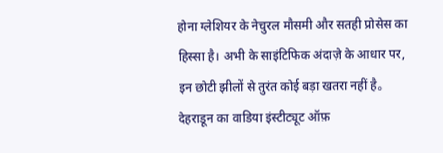होना ग्लेशियर के नेचुरल मौसमी और सतही प्रोसेस का हिस्सा है। अभी के साइंटिफिक अंदाज़े के आधार पर, इन छोटी झीलों से तुरंत कोई बड़ा खतरा नहीं है。 देहराडून का वाडिया इंस्टीट्यूट ऑफ़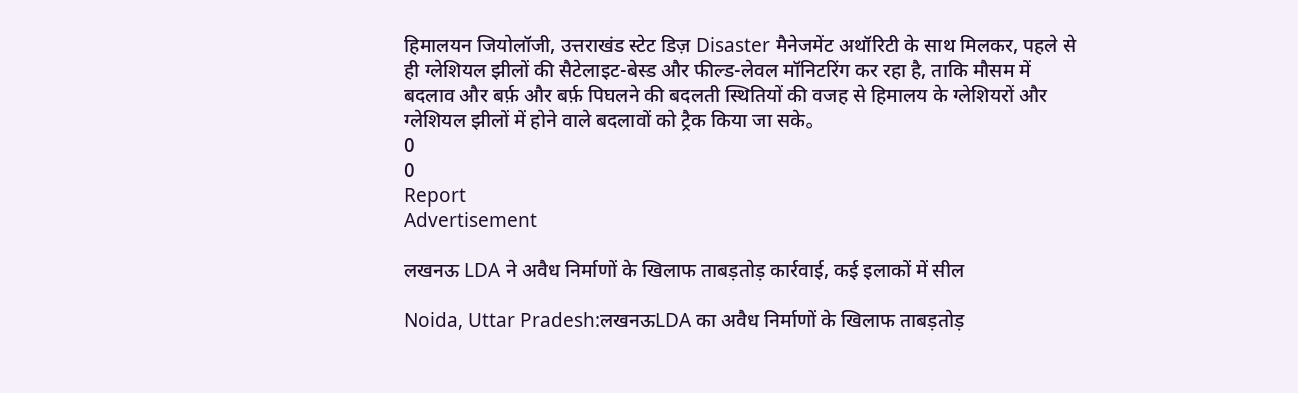हिमालयन जियोलॉजी, उत्तराखंड स्टेट डिज़ Disaster मैनेजमेंट अथॉरिटी के साथ मिलकर, पहले से ही ग्लेशियल झीलों की सैटेलाइट-बेस्ड और फील्ड-लेवल मॉनिटरिंग कर रहा है, ताकि मौसम में बदलाव और बर्फ़ और बर्फ़ पिघलने की बदलती स्थितियों की वजह से हिमालय के ग्लेशियरों और ग्लेशियल झीलों में होने वाले बदलावों को ट्रैक किया जा सके。
0
0
Report
Advertisement

लखनऊ LDA ने अवैध निर्माणों के खिलाफ ताबड़तोड़ कार्रवाई, कई इलाकों में सील

Noida, Uttar Pradesh:लखनऊLDA का अवैध निर्माणों के खिलाफ ताबड़तोड़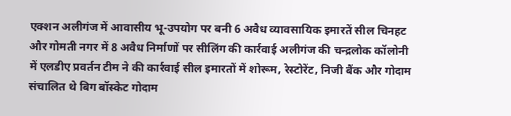एक्शन अलीगंज में आवासीय भू-उपयोग पर बनी 6 अवैध व्यावसायिक इमारतें सील चिनहट और गोमती नगर में 8 अवैध निर्माणों पर सीलिंग की कार्रवाई अलीगंज की चन्द्रलोक कॉलोनी में एलडीए प्रवर्तन टीम ने की कार्रवाई सील इमारतों में शोरूम, रेस्टोरेंट, निजी बैंक और गोदाम संचालित थे बिग बॉस्केट गोदाम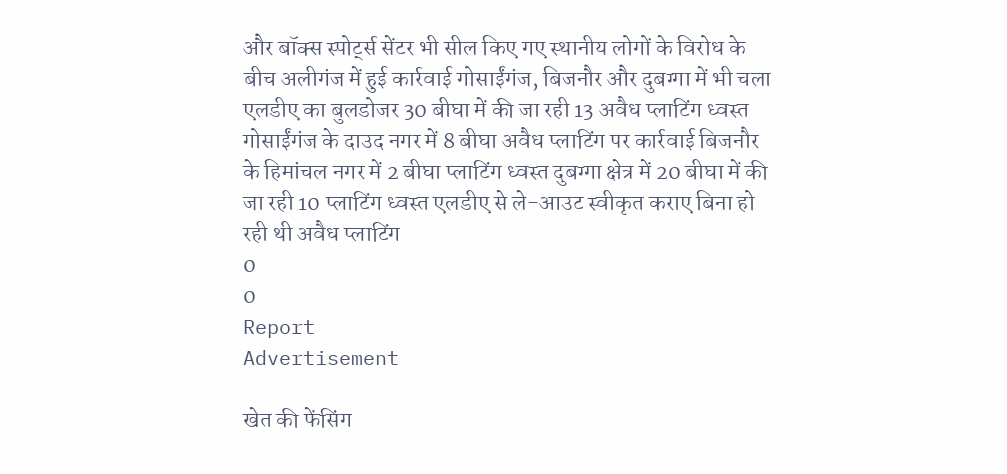और बॉक्स स्पोर्ट्स सेंटर भी सील किए गए स्थानीय लोगों के विरोध के बीच अलीगंज में हुई कार्रवाई गोसाईंगंज, बिजनौर और दुबग्गा में भी चला एलडीए का बुलडोजर 30 बीघा में की जा रही 13 अवैध प्लाटिंग ध्वस्त गोसाईंगंज के दाउद नगर में 8 बीघा अवैध प्लाटिंग पर कार्रवाई बिजनौर के हिमांचल नगर में 2 बीघा प्लाटिंग ध्वस्त दुबग्गा क्षेत्र में 20 बीघा में की जा रही 10 प्लाटिंग ध्वस्त एलडीए से ले-आउट स्वीकृत कराए बिना हो रही थी अवैध प्लाटिंग
0
0
Report
Advertisement

खेत की फेंसिंग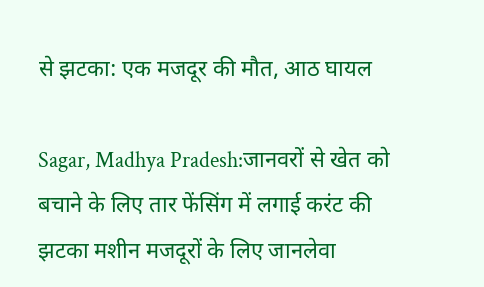से झटका: एक मजदूर की मौत, आठ घायल

Sagar, Madhya Pradesh:जानवरों से खेत को बचाने के लिए तार फेंसिंग में लगाई करंट की झटका मशीन मजदूरों के लिए जानलेवा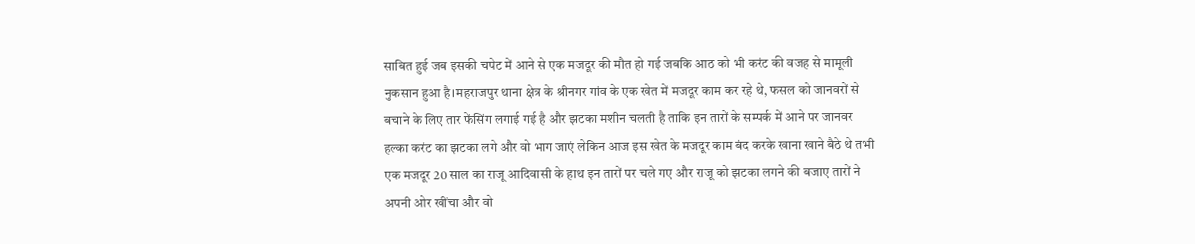साबित हुई जब इसकी चपेट में आने से एक मजदूर की मौत हो गई जबकि आठ को भी करंट की वजह से मामूली नुकसान हुआ है।महराजपुर थाना क्षेत्र के श्रीनगर गांव के एक खेत में मजदूर काम कर रहे थे, फसल को जानवरों से बचाने के लिए तार फेंसिंग लगाई गई है और झटका मशीन चलती है ताकि इन तारों के सम्पर्क में आने पर जानवर हल्का करंट का झटका लगे और वो भाग जाएं लेकिन आज इस खेत के मजदूर काम बंद करके खाना खाने बैठे थे तभी एक मजदूर 20 साल का राजू आदिवासी के हाथ इन तारों पर चले गए और राजू को झटका लगने की बजाए तारों ने अपनी ओर खींचा और वो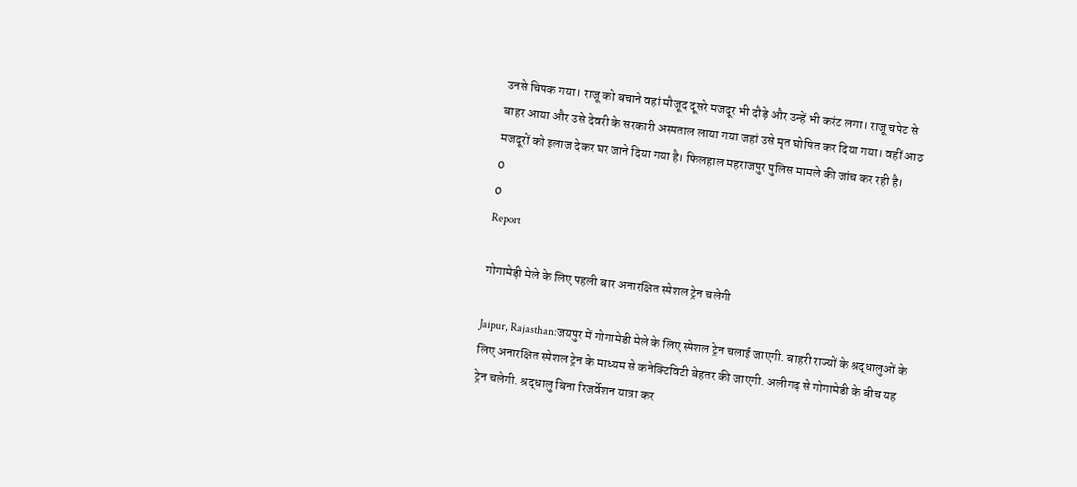उनसे चिपक गया। राजू को बचाने वहां मौजूद दूसरे मजदूर भी दौड़े और उन्हें भी करंट लगा। राजू चपेट से बाहर आया और उसे देवरी के सरकारी अस्पताल लाया गया जहां उसे मृत घोषित कर दिया गया। वहीं आठ मजदूरों को इलाज देकर घर जाने दिया गया है। फिलहाल महराजपुर पुलिस मामले की जांच कर रही है।
0
0
Report

गोगामेड़ी मेले के लिए पहली बार अनारक्षित स्पेशल ट्रेन चलेगी

Jaipur, Rajasthan:जयपुर में गोगामेडी मेले के लिए स्पेशल ट्रेन चलाई जाएगी. बाहरी राज्यों के श्रद्धालुओं के लिए अनारक्षित स्पेशल ट्रेन के माध्यम से कनेक्टिविटी बेहतर की जाएगी. अलीगढ़ से गोगामेडी के बीच यह ट्रेन चलेगी. श्रद्धालु बिना रिजर्वेशन यात्रा कर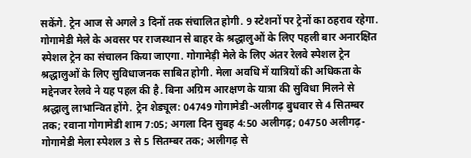सकेंगे. ट्रेन आज से अगले 3 दिनों तक संचालित होगी. 9 स्टेशनों पर ट्रेनों का ठहराव रहेगा. गोगामेडी मेले के अवसर पर राजस्थान से बाहर के श्रद्धालुओं के लिए पहली बार अनारक्षित स्पेशल ट्रेन का संचालन किया जाएगा. गोगामेड़ी मेले के लिए अंतर रेलवे स्पेशल ट्रेन श्रद्धालुओं के लिए सुविधाजनक साबित होगी. मेला अवधि में यात्रियों की अधिकता के मद्देनजर रेलवे ने यह पहल की है. बिना अग्रिम आरक्षण के यात्रा की सुविधा मिलने से श्रद्धालु लाभान्वित होंगे. ट्रेन शेड्यूल: 04749 गोगामेडी-अलीगढ़ बुधवार से 4 सितम्बर तक; रवाना गोगामेडी शाम 7:05; अगला दिन सुबह 4:50 अलीगढ़; 04750 अलीगढ़-गोगामेडी मेला स्पेशल 3 से 5 सितम्बर तक; अलीगढ़ से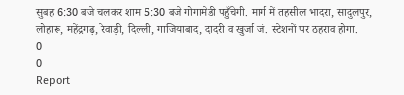सुबह 6:30 बजे चलकर शाम 5:30 बजे गोगामेडी पहुँचेगी. मार्ग में तहसील भादरा, सादुलपुर, लोहारू, महेंद्रगढ़, रेवाड़ी, दिल्ली, गाजियाबाद, दादरी व खुर्जा जं. स्टेशनों पर ठहराव होगा.
0
0
Report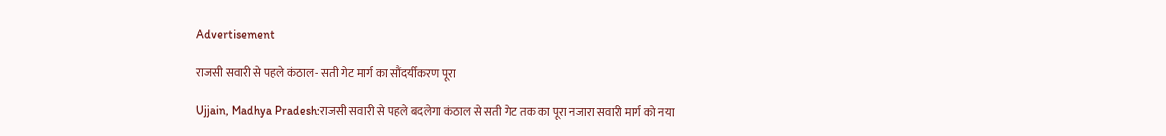Advertisement

राजसी सवारी से पहले कंठाल- सती गेट मार्ग का सौंदर्यीकरण पूरा

Ujjain, Madhya Pradesh:राजसी सवारी से पहले बदलेगा कंठाल से सती गेट तक का पूरा नजारा सवारी मार्ग को नया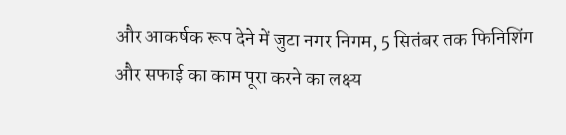और आकर्षक रूप देने में जुटा नगर निगम, 5 सितंबर तक फिनिशिंग और सफाई का काम पूरा करने का लक्ष्य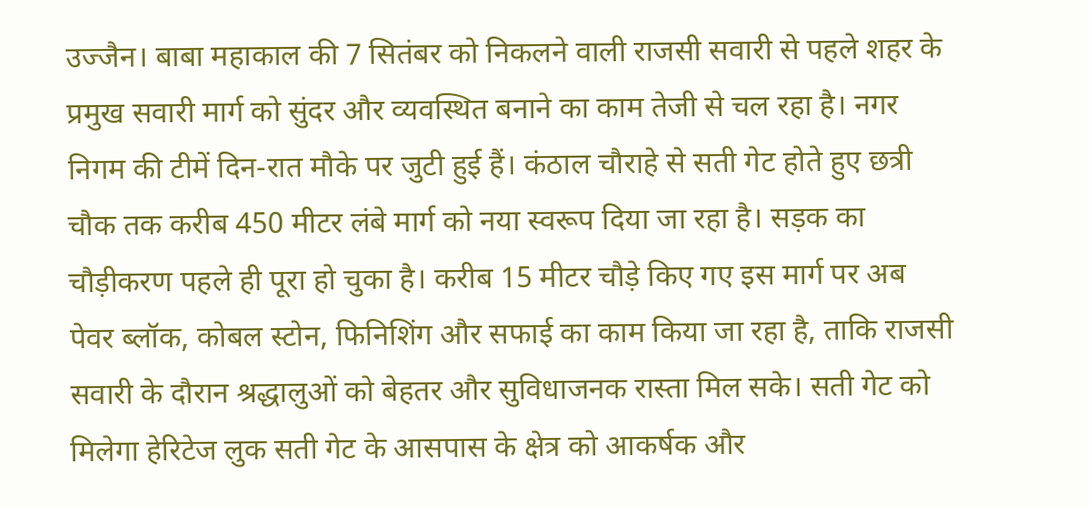उज्जैन। बाबा महाकाल की 7 सितंबर को निकलने वाली राजसी सवारी से पहले शहर के प्रमुख सवारी मार्ग को सुंदर और व्यवस्थित बनाने का काम तेजी से चल रहा है। नगर निगम की टीमें दिन-रात मौके पर जुटी हुई हैं। कंठाल चौराहे से सती गेट होते हुए छत्री चौक तक करीब 450 मीटर लंबे मार्ग को नया स्वरूप दिया जा रहा है। सड़क का चौड़ीकरण पहले ही पूरा हो चुका है। करीब 15 मीटर चौड़े किए गए इस मार्ग पर अब पेवर ब्लॉक, कोबल स्टोन, फिनिशिंग और सफाई का काम किया जा रहा है, ताकि राजसी सवारी के दौरान श्रद्धालुओं को बेहतर और सुविधाजनक रास्ता मिल सके। सती गेट को मिलेगा हेरिटेज लुक सती गेट के आसपास के क्षेत्र को आकर्षक और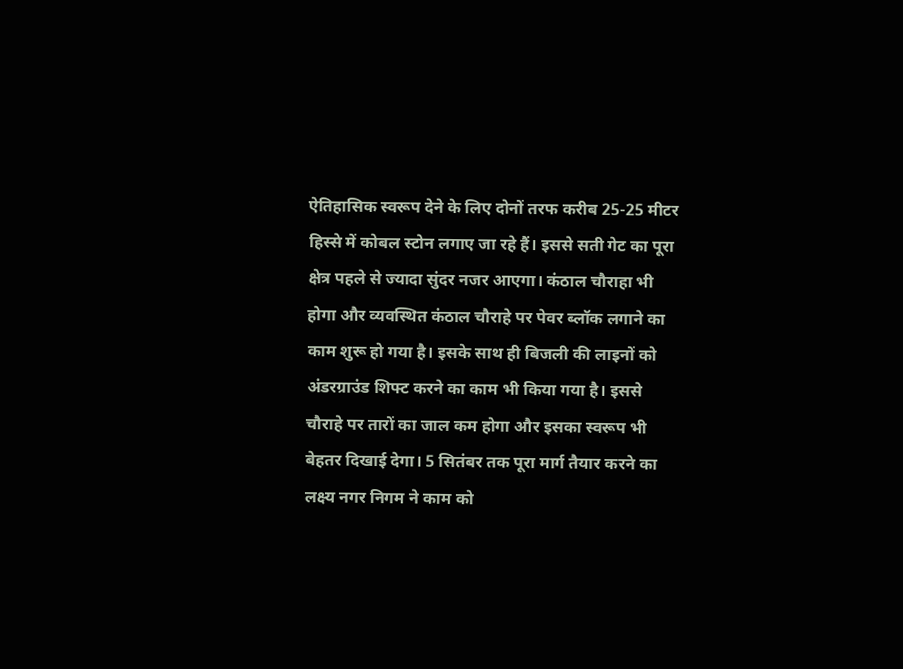ऐतिहासिक स्वरूप देने के लिए दोनों तरफ करीब 25-25 मीटर हिस्से में कोबल स्टोन लगाए जा रहे हैं। इससे सती गेट का पूरा क्षेत्र पहले से ज्यादा सुंदर नजर आएगा। कंठाल चौराहा भी होगा और व्यवस्थित कंठाल चौराहे पर पेवर ब्लॉक लगाने का काम शुरू हो गया है। इसके साथ ही बिजली की लाइनों को अंडरग्राउंड शिफ्ट करने का काम भी किया गया है। इससे चौराहे पर तारों का जाल कम होगा और इसका स्वरूप भी बेहतर दिखाई देगा। 5 सितंबर तक पूरा मार्ग तैयार करने का लक्ष्य नगर निगम ने काम को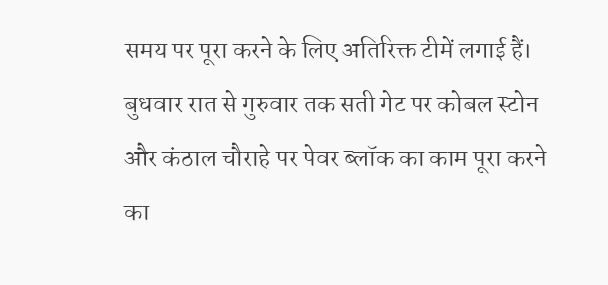समय पर पूरा करने के लिए अतिरिक्त टीमें लगाई हैं। बुधवार रात से गुरुवार तक सती गेट पर कोबल स्टोन और कंठाल चौराहे पर पेवर ब्लॉक का काम पूरा करने का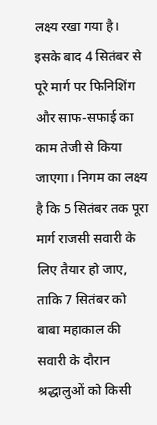लक्ष्य रखा गया है। इसके बाद 4 सितंबर से पूरे मार्ग पर फिनिशिंग और साफ-सफाई का काम तेजी से किया जाएगा। निगम का लक्ष्य है कि 5 सितंबर तक पूरा मार्ग राजसी सवारी के लिए तैयार हो जाए, ताकि 7 सितंबर को बाबा महाकाल की सवारी के दौरान श्रद्धालुओं को किसी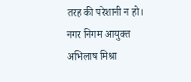तरह की परेशानी न हो। नगर निगम आयुक्त अभिलाष मिश्रा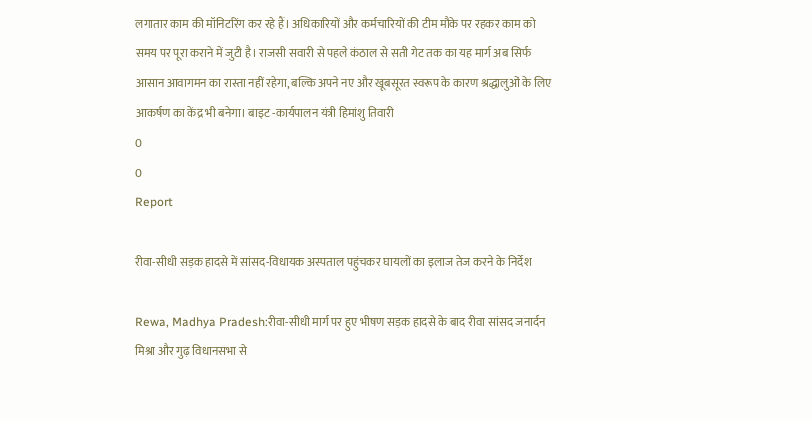लगातार काम की मॉनिटरिंग कर रहे हैं। अधिकारियों और कर्मचारियों की टीम मौके पर रहकर काम को समय पर पूरा कराने में जुटी है। राजसी सवारी से पहले कंठाल से सती गेट तक का यह मार्ग अब सिर्फ आसान आवागमन का रास्ता नहीं रहेगा, बल्कि अपने नए और खूबसूरत स्वरूप के कारण श्रद्धालुओं के लिए आकर्षण का केंद्र भी बनेगा। बाइट -कार्यपालन यंत्री हिमांशु तिवारी
0
0
Report

रीवा-सीधी सड़क हादसे में सांसद-विधायक अस्पताल पहुंचकर घायलों का इलाज तेज करने के निर्देश

Rewa, Madhya Pradesh:रीवा-सीधी मार्ग पर हुए भीषण सड़क हादसे के बाद रीवा सांसद जनार्दन मिश्रा और गुढ़ विधानसभा से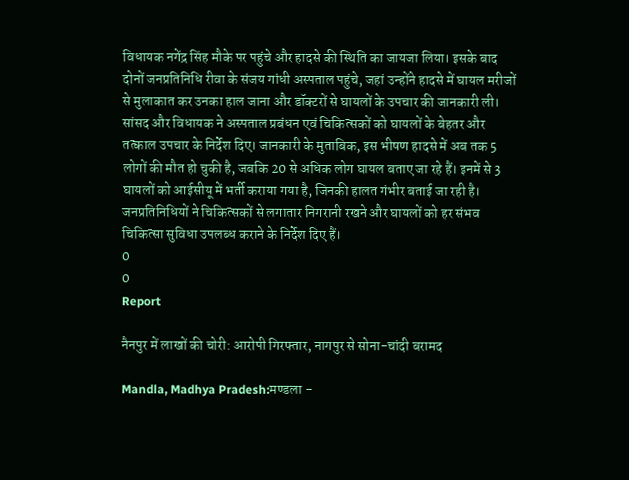विधायक नगेंद्र सिंह मौके पर पहुंचे और हादसे की स्थिति का जायजा लिया। इसके बाद दोनों जनप्रतिनिधि रीवा के संजय गांधी अस्पताल पहुंचे, जहां उन्होंने हादसे में घायल मरीजों से मुलाकात कर उनका हाल जाना और डॉक्टरों से घायलों के उपचार की जानकारी ली। सांसद और विधायक ने अस्पताल प्रबंधन एवं चिकित्सकों को घायलों के बेहतर और तत्काल उपचार के निर्देश दिए। जानकारी के मुताबिक, इस भीषण हादसे में अब तक 5 लोगों की मौत हो चुकी है, जबकि 20 से अधिक लोग घायल बताए जा रहे हैं। इनमें से 3 घायलों को आईसीयू में भर्ती कराया गया है, जिनकी हालत गंभीर बताई जा रही है। जनप्रतिनिधियों ने चिकित्सकों से लगातार निगरानी रखने और घायलों को हर संभव चिकित्सा सुविधा उपलब्ध कराने के निर्देश दिए हैं।
0
0
Report

नैनपुर में लाखों की चोरी: आरोपी गिरफ्तार, नागपुर से सोना-चांदी बरामद

Mandla, Madhya Pradesh:मण्डला -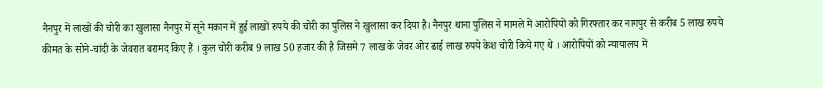नैनपुर में लाखों की चोरी का खुलासा नैनपुर में सूने मकान में हुई लाखों रुपये की चोरी का पुलिस ने खुलासा कर दिया है। नैनपुर थाना पुलिस ने मामले में आरोपियों को गिरफ्तार कर नागपुर से करीब 5 लाख रुपये कीमत के सोने-चांदी के जेवरात बरामद किए हैं । कुल चोरी करीब 9 लाख 50 हजार की है जिसमे 7 लाख के जेवर ओर ढाई लाख रुपये केश चोरी किये गए थे । आरोपियों को न्यायालय में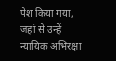पेश किया गया, जहां से उन्हें न्यायिक अभिरक्षा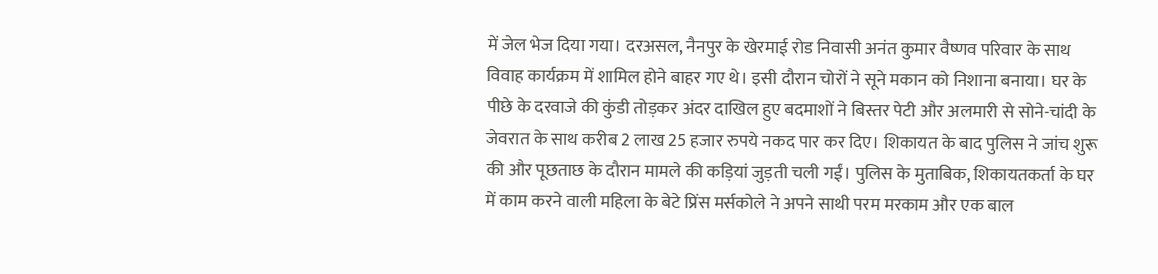में जेल भेज दिया गया। दरअसल, नैनपुर के खेरमाई रोड निवासी अनंत कुमार वैष्णव परिवार के साथ विवाह कार्यक्रम में शामिल होने बाहर गए थे। इसी दौरान चोरों ने सूने मकान को निशाना बनाया। घर के पीछे के दरवाजे की कुंडी तोड़कर अंदर दाखिल हुए बदमाशों ने बिस्तर पेटी और अलमारी से सोने-चांदी के जेवरात के साथ करीब 2 लाख 25 हजार रुपये नकद पार कर दिए। शिकायत के बाद पुलिस ने जांच शुरू की और पूछताछ के दौरान मामले की कड़ियां जुड़ती चली गईं। पुलिस के मुताबिक, शिकायतकर्ता के घर में काम करने वाली महिला के बेटे प्रिंस मर्सकोले ने अपने साथी परम मरकाम और एक बाल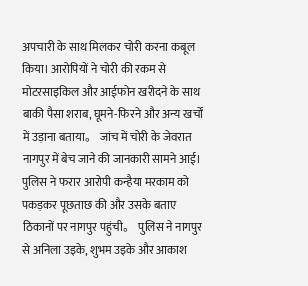अपचारी के साथ मिलकर चोरी करना कबूल किया। आरोपियों ने चोरी की रकम से मोटरसाइकिल और आईफोन खरीदने के साथ बाकी पैसा शराब, घूमने-फिरने और अन्य खर्चों में उड़ाना बताया。 जांच में चोरी के जेवरात नागपुर में बेच जाने की जानकारी सामने आई। पुलिस ने फरार आरोपी कन्हैया मरकाम को पकड़कर पूछताछ की और उसके बताए ठिकानों पर नागपुर पहुंची。 पुलिस ने नागपुर से अनिला उइके, शुभम उइके और आकाश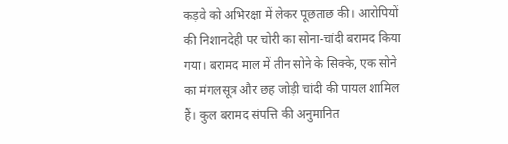कड़वे को अभिरक्षा में लेकर पूछताछ की। आरोपियों की निशानदेही पर चोरी का सोना-चांदी बरामद किया गया। बरामद माल में तीन सोने के सिक्के, एक सोने का मंगलसूत्र और छह जोड़ी चांदी की पायल शामिल हैं। कुल बरामद संपत्ति की अनुमानित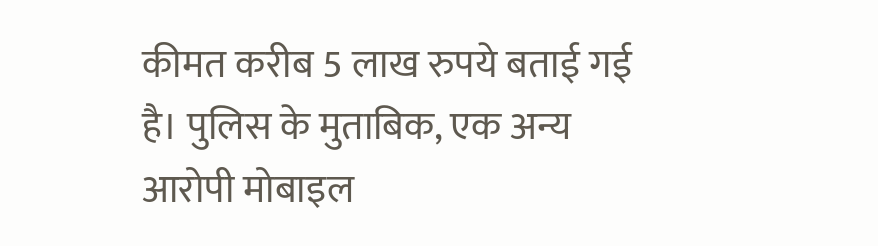कीमत करीब 5 लाख रुपये बताई गई है। पुलिस के मुताबिक, एक अन्य आरोपी मोबाइल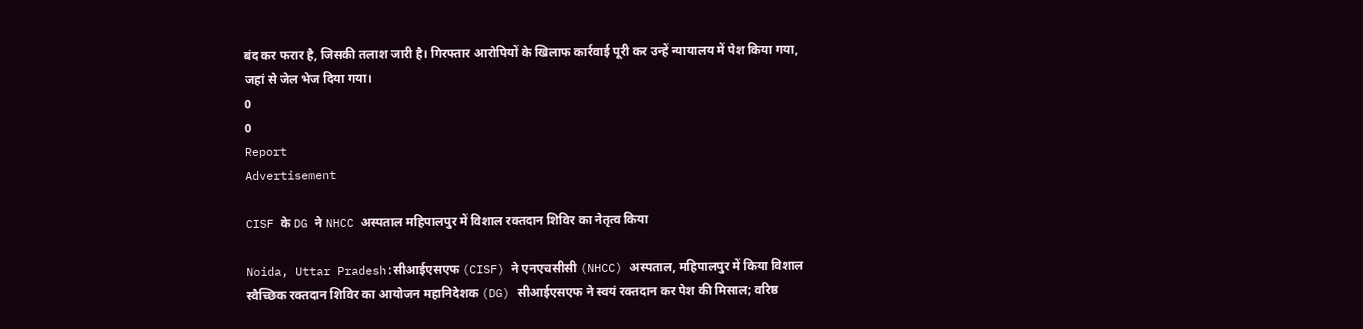बंद कर फरार है, जिसकी तलाश जारी है। गिरफ्तार आरोपियों के खिलाफ कार्रवाई पूरी कर उन्हें न्यायालय में पेश किया गया, जहां से जेल भेज दिया गया।
0
0
Report
Advertisement

CISF के DG ने NHCC अस्पताल महिपालपुर में विशाल रक्तदान शिविर का नेतृत्व किया

Noida, Uttar Pradesh:सीआईएसएफ (CISF) ने एनएचसीसी (NHCC) अस्पताल, महिपालपुर में किया विशाल स्वैच्छिक रक्तदान शिविर का आयोजन महानिदेशक (DG) सीआईएसएफ ने स्वयं रक्तदान कर पेश की मिसाल; वरिष्ठ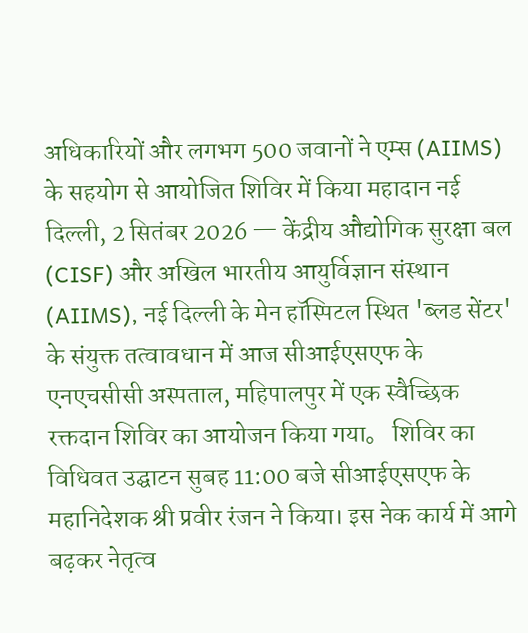अधिकारियों और लगभग 500 जवानों ने एम्स (AIIMS) के सहयोग से आयोजित शिविर में किया महादान नई दिल्ली, 2 सितंबर 2026 — केंद्रीय औद्योगिक सुरक्षा बल (CISF) और अखिल भारतीय आयुर्विज्ञान संस्थान (AIIMS), नई दिल्ली के मेन हॉस्पिटल स्थित 'ब्लड सेंटर' के संयुक्त तत्वावधान में आज सीआईएसएफ के एनएचसीसी अस्पताल, महिपालपुर में एक स्वैच्छिक रक्तदान शिविर का आयोजन किया गया。 शिविर का विधिवत उद्घाटन सुबह 11:00 बजे सीआईएसएफ के महानिदेशक श्री प्रवीर रंजन ने किया। इस नेक कार्य में आगे बढ़कर नेतृत्व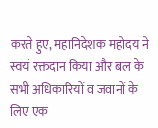करते हुए, महानिदेशक महोदय ने स्वयं रक्तदान किया और बल के सभी अधिकारियों व जवानों के लिए एक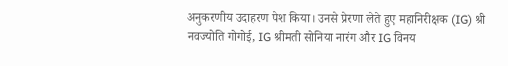अनुकरणीय उदाहरण पेश किया। उनसे प्रेरणा लेते हुए महानिरीक्षक (IG) श्री नवज्योति गोगोई, IG श्रीमती सोनिया नारंग और IG विनय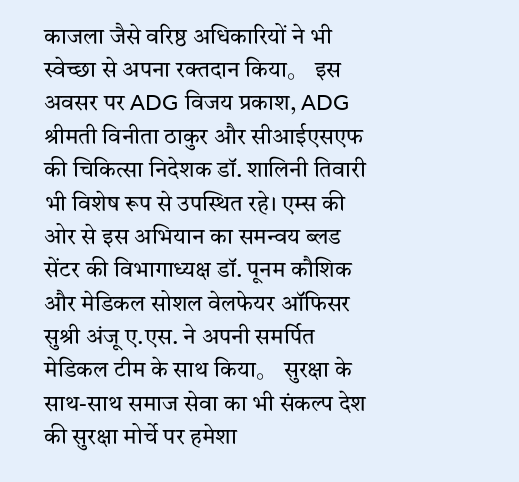काजला जैसे वरिष्ठ अधिकारियों ने भी स्वेच्छा से अपना रक्तदान किया。 इस अवसर पर ADG विजय प्रकाश, ADG श्रीमती विनीता ठाकुर और सीआईएसएफ की चिकित्सा निदेशक डॉ. शालिनी तिवारी भी विशेष रूप से उपस्थित रहे। एम्स की ओर से इस अभियान का समन्वय ब्लड सेंटर की विभागाध्यक्ष डॉ. पूनम कौशिक और मेडिकल सोशल वेलफेयर ऑफिसर सुश्री अंजू ए.एस. ने अपनी समर्पित मेडिकल टीम के साथ किया。 सुरक्षा के साथ-साथ समाज सेवा का भी संकल्प देश की सुरक्षा मोर्चे पर हमेशा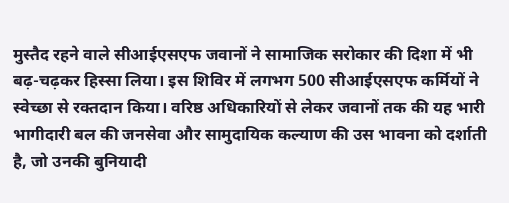मुस्तैद रहने वाले सीआईएसएफ जवानों ने सामाजिक सरोकार की दिशा में भी बढ़-चढ़कर हिस्सा लिया। इस शिविर में लगभग 500 सीआईएसएफ कर्मियों ने स्वेच्छा से रक्तदान किया। वरिष्ठ अधिकारियों से लेकर जवानों तक की यह भारी भागीदारी बल की जनसेवा और सामुदायिक कल्याण की उस भावना को दर्शाती है, जो उनकी बुनियादी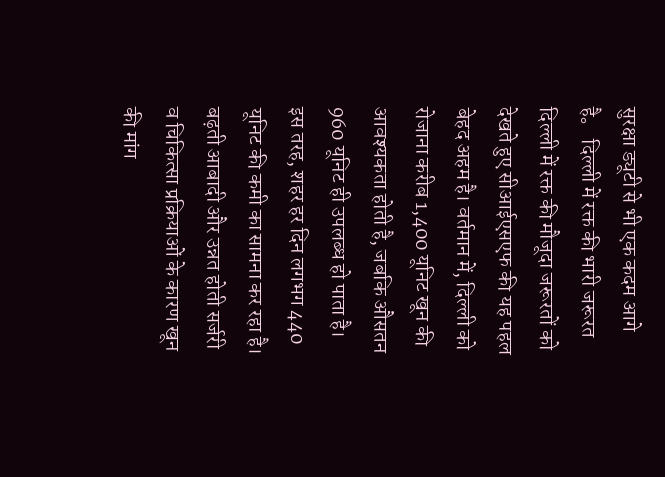सुरक्षा ड्यूटी से भी एक कदम आगे है。 दिल्ली में रक्त की भारी जरूरत दिल्ली में रक्त की मौजूदा जरूरतों को देखते हुए सीआईएसएफ की यह पहल बेहद अहम है। वर्तमान में, दिल्ली को रोजाना करीब 1,400 यूनिट खून की आवश्यकता होती है, जबकि औसतन 960 यूनिट ही उपलब्ध हो पाता है। इस तरह, शहर हर दिन लगभग 440 यूनिट की कमी का सामना कर रहा है। बढ़ती आबादी और उन्नत होती सर्जरी व चिकित्सा प्रक्रियाओं के कारण खून की मांग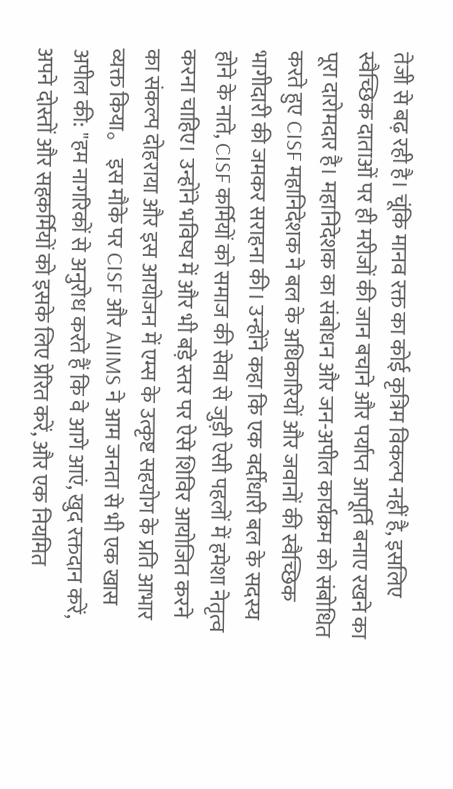तेजी से बढ़ रही है। चूंकि मानव रक्त का कोई कृत्रिम विकल्प नहीं है, इसलिए स्वैच्छिक दाताओं पर ही मरीजों की जान बचाने और पर्याप्त आपूर्ति बनाए रखने का पूरा दारोमदार है। महानिदेशक का संबोधन और जन-अपील कार्यक्रम को संबोधित करते हुए CISF महानिदेशक ने बल के अधिकारियों और जवानों की स्वैच्छिक भागीदारी की जमकर सराहना की। उन्होंने कहा कि एक वर्दीधारी बल के सदस्य होने के नाते, CISF कर्मियों को समाज की सेवा से जुड़ी ऐसी पहलों में हमेशा नेतृत्व करना चाहिए। उन्होंने भविष्य में और भी बड़े स्तर पर ऐसे शिविर आयोजित करने का संकल्प दोहराया और इस आयोजन में एम्स के उत्कृष्ट सहयोग के प्रति आभार व्यक्त किया。 इस मौके पर CISF और AIIMS ने आम जनता से भी एक खास अपील की: "हम नागरिकों से अनुरोध करते हैं कि वे आगे आएं, खुद रक्तदान करें, अपने दोस्तों और सहकर्मियों को इसके लिए प्रेरित करें, और एक नियमित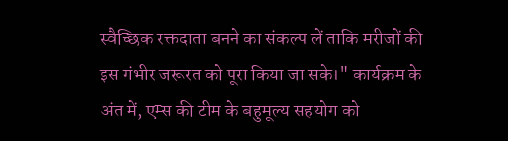स्वैच्छिक रक्तदाता बनने का संकल्प लें ताकि मरीजों की इस गंभीर जरूरत को पूरा किया जा सके।" कार्यक्रम के अंत में, एम्स की टीम के बहुमूल्य सहयोग को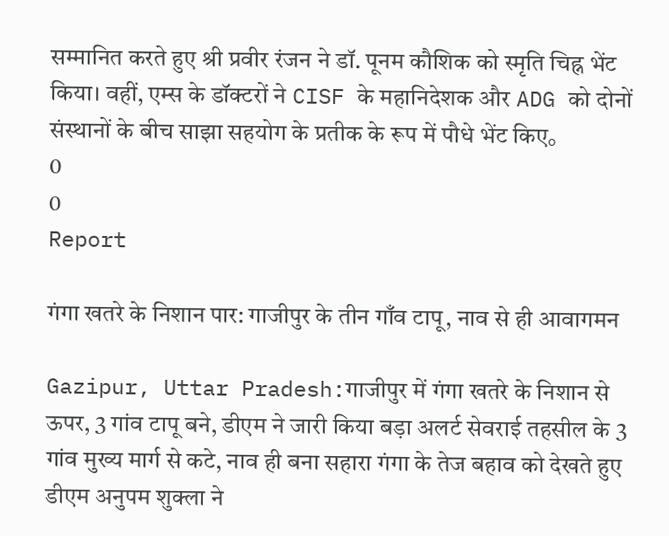सम्मानित करते हुए श्री प्रवीर रंजन ने डॉ. पूनम कौशिक को स्मृति चिह्न भेंट किया। वहीं, एम्स के डॉक्टरों ने CISF के महानिदेशक और ADG को दोनों संस्थानों के बीच साझा सहयोग के प्रतीक के रूप में पौधे भेंट किए。
0
0
Report

गंगा खतरे के निशान पार: गाजीपुर के तीन गाँव टापू, नाव से ही आवागमन

Gazipur, Uttar Pradesh:गाजीपुर में गंगा खतरे के निशान से ऊपर, 3 गांव टापू बने, डीएम ने जारी किया बड़ा अलर्ट सेवराई तहसील के 3 गांव मुख्य मार्ग से कटे, नाव ही बना सहारा गंगा के तेज बहाव को देखते हुए डीएम अनुपम शुक्ला ने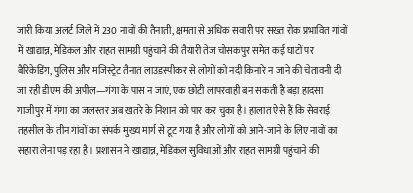जारी किया अलर्ट जिले में 230 नावों की तैनाती, क्षमता से अधिक सवारी पर सख्त रोक प्रभावित गांवों में खाद्यान्न, मेडिकल और राहत सामग्री पहुंचाने की तैयारी तेज चोसकपुर समेत कई घाटों पर बैरिकेडिंग, पुलिस और मजिस्ट्रेट तैनात लाउडस्पीकर से लोगों को नदी किनारे न जाने की चेतावनी दी जा रही डीएम की अपील—गंगा के पास न जाएं, एक छोटी लापरवाही बन सकती है बड़ा हादसा गाजीपुर में गंगा का जलस्तर अब खतरे के निशान को पार कर चुका है। हालात ऐसे हैं कि सेवराई तहसील के तीन गांवों का संपर्क मुख्य मार्ग से टूट गया है और लोगों को आने-जाने के लिए नावों का सहारा लेना पड़ रहा है। प्रशासन ने खाद्यान्न, मेडिकल सुविधाओं और राहत सामग्री पहुंचाने की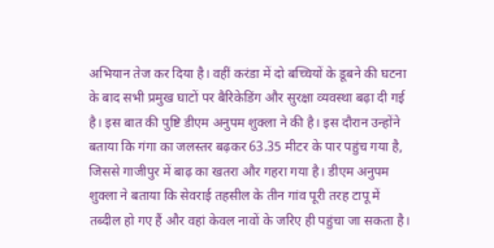अभियान तेज कर दिया है। वहीं करंडा में दो बच्चियों के डूबने की घटना के बाद सभी प्रमुख घाटों पर बैरिकेडिंग और सुरक्षा व्यवस्था बढ़ा दी गई है। इस बात की पुष्टि डीएम अनुपम शुक्ला ने की है। इस दौरान उन्होंने बताया कि गंगा का जलस्तर बढ़कर 63.35 मीटर के पार पहुंच गया है, जिससे गाजीपुर में बाढ़ का खतरा और गहरा गया है। डीएम अनुपम शुक्ला ने बताया कि सेवराई तहसील के तीन गांव पूरी तरह टापू में तब्दील हो गए हैं और वहां केवल नावों के जरिए ही पहुंचा जा सकता है।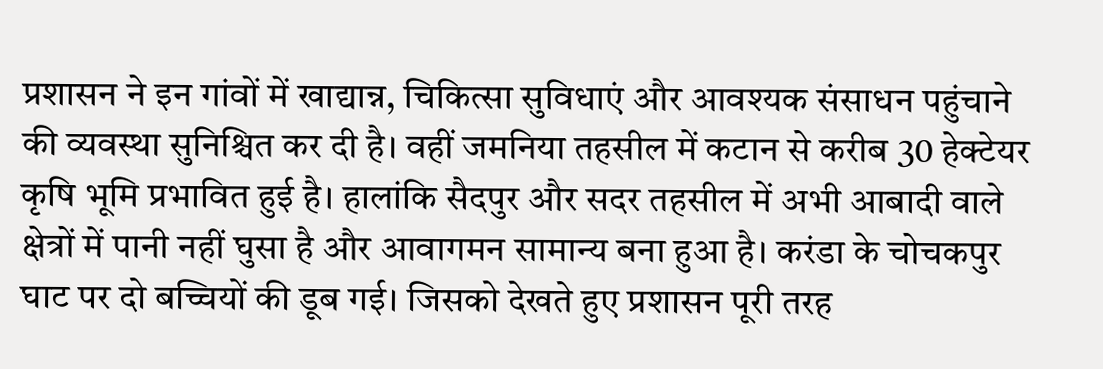प्रशासन ने इन गांवों में खाद्यान्न, चिकित्सा सुविधाएं और आवश्यक संसाधन पहुंचाने की व्यवस्था सुनिश्चित कर दी है। वहीं जमनिया तहसील में कटान से करीब 30 हेक्टेयर कृषि भूमि प्रभावित हुई है। हालांकि सैदपुर और सदर तहसील में अभी आबादी वाले क्षेत्रों में पानी नहीं घुसा है और आवागमन सामान्य बना हुआ है। करंडा के चोचकपुर घाट पर दो बच्चियों की डूब गई। जिसको देखते हुए प्रशासन पूरी तरह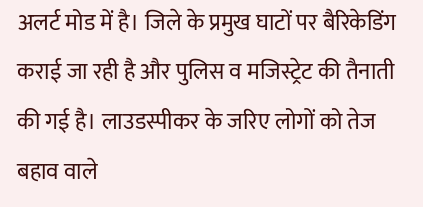अलर्ट मोड में है। जिले के प्रमुख घाटों पर बैरिकेडिंग कराई जा रही है और पुलिस व मजिस्ट्रेट की तैनाती की गई है। लाउडस्पीकर के जरिए लोगों को तेज बहाव वाले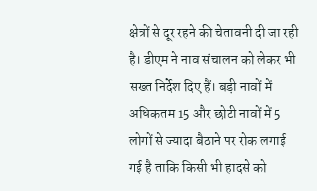क्षेत्रों से दूर रहने की चेतावनी दी जा रही है। डीएम ने नाव संचालन को लेकर भी सख्त निर्देश दिए हैं। बड़ी नावों में अधिकतम 15 और छोटी नावों में 5 लोगों से ज्यादा बैठाने पर रोक लगाई गई है ताकि किसी भी हादसे को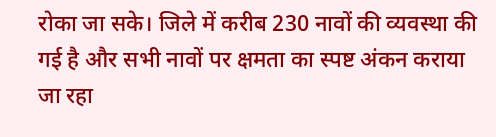रोका जा सके। जिले में करीब 230 नावों की व्यवस्था की गई है और सभी नावों पर क्षमता का स्पष्ट अंकन कराया जा रहा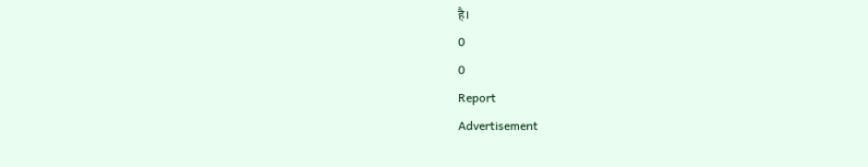है।
0
0
Report
Advertisement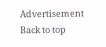Advertisement
Back to top